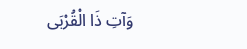وَآتِ ذَا الْقُرْبَى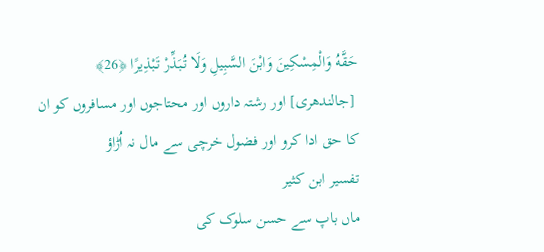حَقَّهُ وَالْمِسْكِينَ وَابْنَ السَّبِيلِ وَلَا تُبَذِّرْ تَبْذِيرًا ﴿26﴾
 [جالندھری] اور رشتہ داروں اور محتاجوں اور مسافروں کو ان کا حق ادا کرو اور فضول خرچی سے مال نہ اُڑاؤ
تفسیر ابن كثیر
ماں باپ سے حسن سلوک کی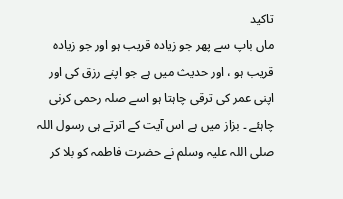تاکید
ماں باپ سے پھر جو زیادہ قریب ہو اور جو زیادہ قریب ہو ، اور حدیث میں ہے جو اپنے رزق کی اور اپنی عمر کی ترقی چاہتا ہو اسے صلہ رحمی کرنی چاہئے ۔ بزاز میں ہے اس آیت کے اترتے ہی رسول اللہ صلی اللہ علیہ وسلم نے حضرت فاطمہ کو بلا کر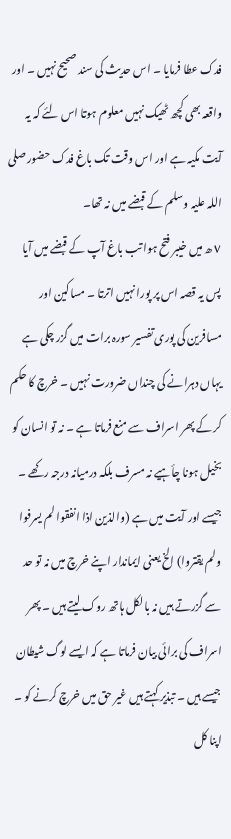فدک عطا فرمایا ۔ اس حدیث کی سند صحیح نہیں ۔ اور واقعہ بھی کچھ ٹھیک نہیں معلوم ہوتا اس لئے کہ یہ آیت مکیہ ہے اور اس وقت تک باغ فدک حضور صلی اللہ علیہ وسلم کے قبضے میں نہ تھا۔
٧ ھ میں خیبر فتح ہوا تب باغ آپ کے قبضے میں آیا پس یہ قصہ اس پر پورا نہیں اترتا ۔ مساکین اور مسافرین کی پوری تفسیر سورہ برات میں گزر چکی ہے یہاں دہرانے کی چنداں ضرورت نہیں ۔ خرچ کا حکم کر کے پھر اسراف سے منع فرماتا ہے ۔ نہ تو انسان کو بخیل ہونا چأہیے نہ مسرف بلکہ درمیانہ درجہ رکھے ۔ جیسے اور آیت میں ہے (والذین اذا انفقوا لم یسرفوا ولم یقتروا) الخ یعنی ایماندار اپنے خرچ میں نہ تو حد سے گزرتے ہیں نہ بالکل ہاتھ روک لیتے ہیں ۔ پھر اسراف کی برائی بیان فرماتا ہے کہ ایسے لوگ شیطان جیسے ہیں ۔ تبذیر کہتے ہیں غیر حق میں خرچ کرنے کو ۔ اپنا کل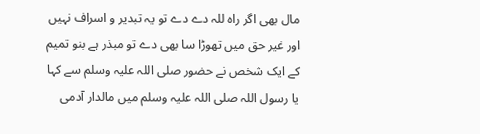مال بھی اگر راہ للہ دے دے تو یہ تبدیر و اسراف نہیں اور غیر حق میں تھوڑا سا بھی دے تو مبذر ہے بنو تمیم کے ایک شخص نے حضور صلی اللہ علیہ وسلم سے کہا یا رسول اللہ صلی اللہ علیہ وسلم میں مالدار آدمی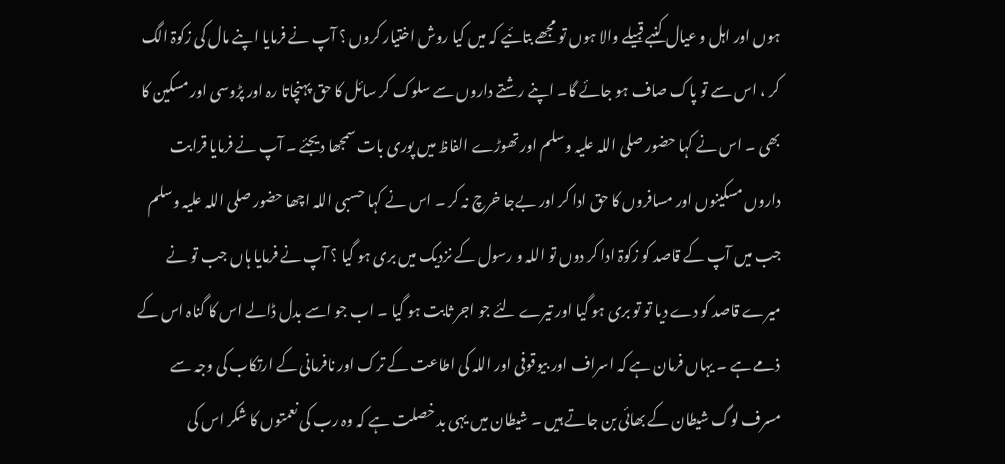ہوں اور اہل و عیال کنبے قبیلے والا ہوں تو مجھے بتائیے کہ میں کیا روش اختیار کروں ؟ آپ نے فرمایا اپنے مال کی زکوۃ الگ کر ، اس سے تو پاک صاف ہو جائے گا۔ اپنے رشتے داروں سے سلوک کر سائل کا حق پہنچاتا رہ اور پڑوسی اور مسکین کا بھی ۔ اس نے کہا حضور صلی اللہ علیہ وسلم اور تھوڑے الفاظ میں پوری بات سمجھا دیجئے ۔ آپ نے فرمایا قرابت داروں مسکینوں اور مسافروں کا حق ادا کر اور بےجا خرچ نہ کر ۔ اس نے کہا حسبی اللہ اچھا حضور صلی اللہ علیہ وسلم جب میں آپ کے قاصد کو زکوۃ ادا کر دوں تو اللہ و رسول کے نزدیک میں بری ہو گیا ؟ آپ نے فرمایا ہاں جب تو نے میرے قاصد کو دے دیا تو تو بری ہو گیا اور تیرے لئے جو اجر ثابت ہو گیا ۔ اب جو اسے بدل ڈالے اس کا گناہ اس کے ذمے ہے ۔ یہاں فرمان ہے کہ اسراف اور بیوقوفی اور اللہ کی اطاعت کے ترک اور نافرمانی کے ارتکاب کی وجہ سے مسرف لوگ شیطان کے بھائی بن جاتے ہیں ۔ شیطان میں یہی بد خصلت ہے کہ وہ رب کی نعمتوں کا شکر اس کی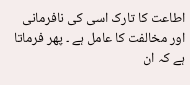اطاعت کا تارک اسی کی نافرمانی اور مخالفت کا عامل ہے ۔ پھر فرماتا ہے کہ ان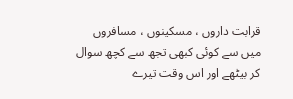قرابت داروں ، مسکینوں ، مسافروں میں سے کوئی کبھی تجھ سے کچھ سوال کر بیٹھے اور اس وقت تیرے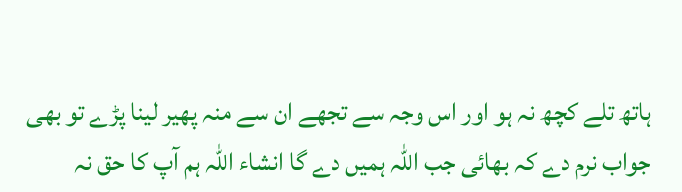ہاتھ تلے کچھ نہ ہو اور اس وجہ سے تجھے ان سے منہ پھیر لینا پڑے تو بھی جواب نرم دے کہ بھائی جب اللہ ہمیں دے گا انشاء اللہ ہم آپ کا حق نہ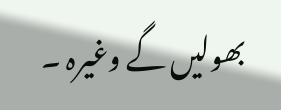بھولیں گے وغیرہ ۔